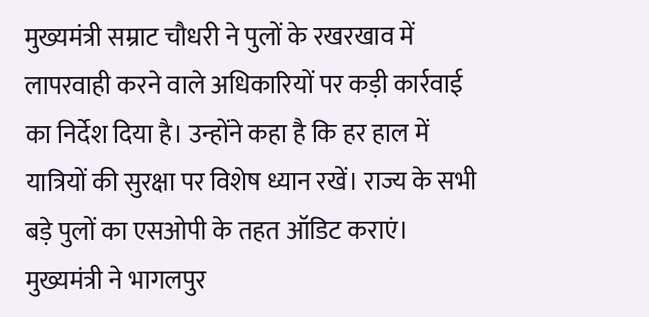मुख्यमंत्री सम्राट चौधरी ने पुलों के रखरखाव में लापरवाही करने वाले अधिकारियों पर कड़ी कार्रवाई का निर्देश दिया है। उन्होंने कहा है कि हर हाल में यात्रियों की सुरक्षा पर विशेष ध्यान रखें। राज्य के सभी बड़े पुलों का एसओपी के तहत ऑडिट कराएं।
मुख्यमंत्री ने भागलपुर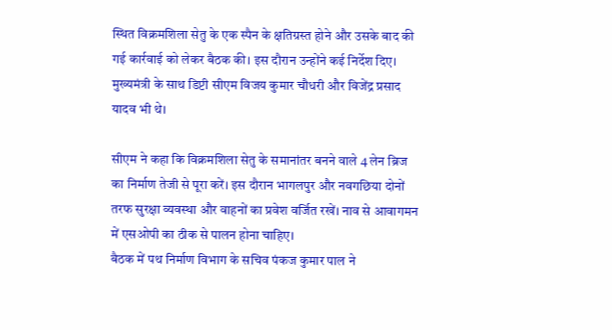स्थित विक्रमशिला सेतु के एक स्पैन के क्षतिग्रस्त होने और उसके बाद की गई कार्रवाई को लेकर बैठक की। इस दौरान उन्होंने कई निर्देश दिए। मुख्यमंत्री के साथ डिप्टी सीएम विजय कुमार चौधरी और विजेंद्र प्रसाद यादव भी थे।

सीएम ने कहा कि विक्रमशिला सेतु के समानांतर बनने वाले 4 लेन ब्रिज का निर्माण तेजी से पूरा करें। इस दौरान भागलपुर और नवगछिया दोनों तरफ सुरक्षा व्यवस्था और वाहनों का प्रवेश वर्जित रखें। नाव से आवागमन में एसओपी का ठीक से पालन होना चाहिए।
बैठक में पथ निर्माण विभाग के सचिव पंकज कुमार पाल ने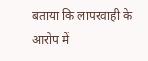बताया कि लापरवाही के आरोप में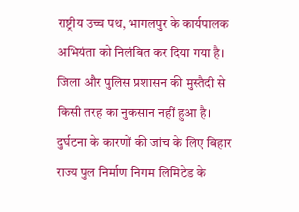राष्ट्रीय उच्च पथ, भागलपुर के कार्यपालक अभियंता को निलंबित कर दिया गया है।
जिला और पुलिस प्रशासन की मुस्तैदी से किसी तरह का नुकसान नहीं हुआ है। दुर्घटना के कारणों की जांच के लिए बिहार राज्य पुल निर्माण निगम लिमिटेड के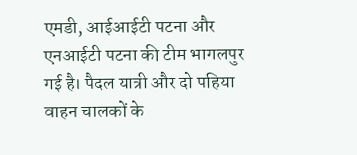एमडी, आईआईटी पटना और एनआईटी पटना की टीम भागलपुर गई है। पैदल यात्री और दो पहिया वाहन चालकों के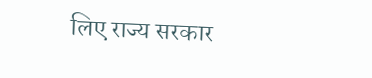लिए राज्य सरकार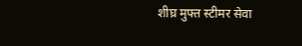शीघ्र मुफ्त स्टीमर सेवा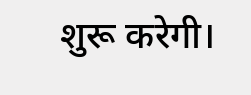शुरू करेगी।